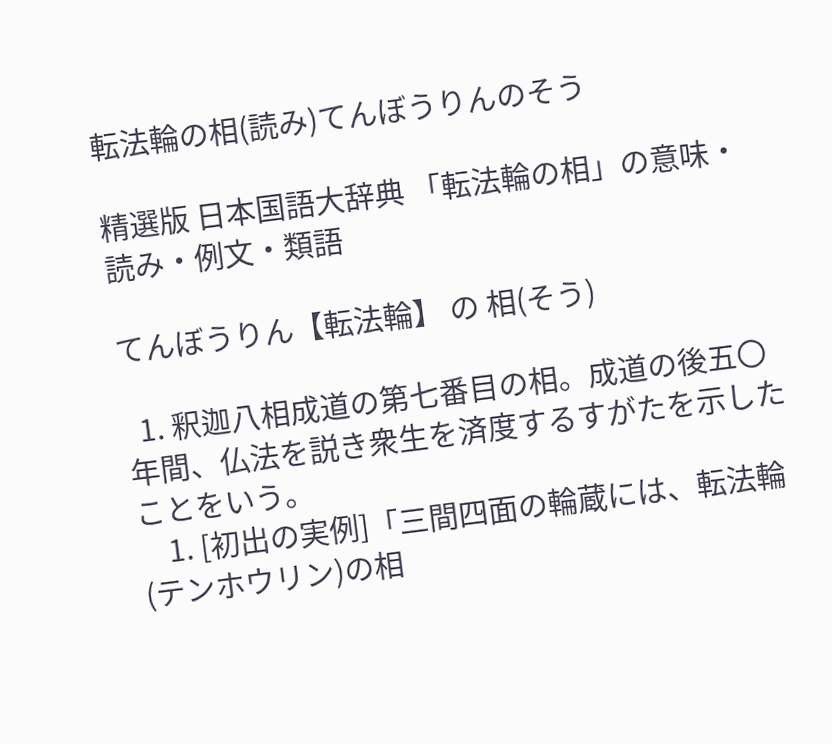転法輪の相(読み)てんぼうりんのそう

精選版 日本国語大辞典 「転法輪の相」の意味・読み・例文・類語

てんぼうりん【転法輪】 の 相(そう)

  1. 釈迦八相成道の第七番目の相。成道の後五〇年間、仏法を説き衆生を済度するすがたを示したことをいう。
    1. [初出の実例]「三間四面の輪蔵には、転法輪(テンホウリン)の相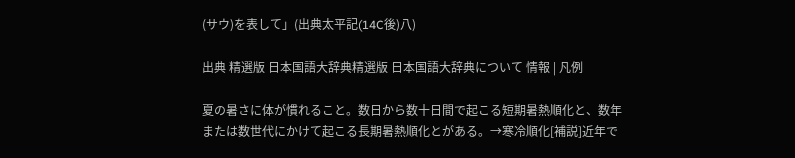(サウ)を表して」(出典太平記(14C後)八)

出典 精選版 日本国語大辞典精選版 日本国語大辞典について 情報 | 凡例

夏の暑さに体が慣れること。数日から数十日間で起こる短期暑熱順化と、数年または数世代にかけて起こる長期暑熱順化とがある。→寒冷順化[補説]近年で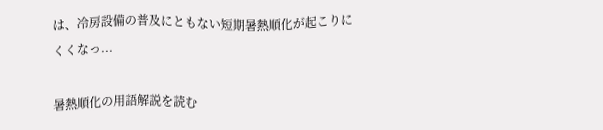は、冷房設備の普及にともない短期暑熱順化が起こりにくくなっ...

暑熱順化の用語解説を読む